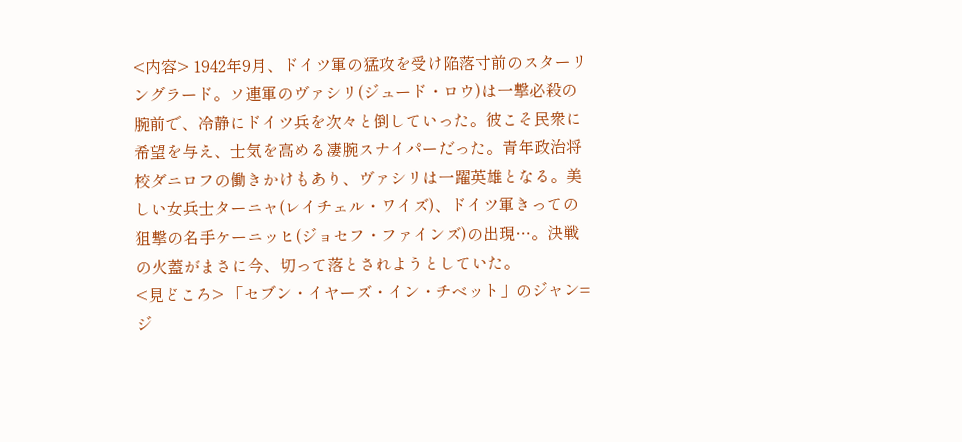<内容> 1942年9月、ドイツ軍の猛攻を受け陥落寸前のスターリングラード。ソ連軍のヴァシリ(ジュード・ロウ)は一撃必殺の腕前で、冷静にドイツ兵を次々と倒していった。彼こそ民衆に希望を与え、士気を高める凄腕スナイパーだった。青年政治将校ダニロフの働きかけもあり、ヴァシリは一躍英雄となる。美しい女兵士ターニャ(レイチェル・ワイズ)、ドイツ軍きっての狙撃の名手ケーニッヒ(ジョセフ・ファインズ)の出現…。決戦の火蓋がまさに今、切って落とされようとしていた。
<見どころ> 「セブン・イヤーズ・イン・チベット」のジャン=ジ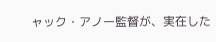ャック・アノー監督が、実在した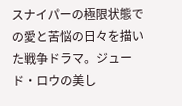スナイパーの極限状態での愛と苦悩の日々を描いた戦争ドラマ。ジュード・ロウの美し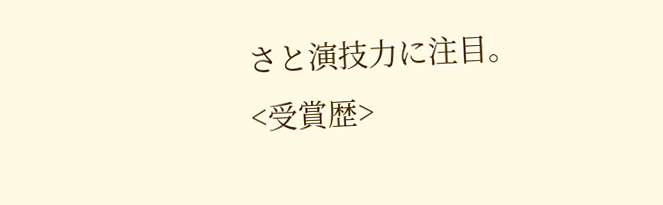さと演技力に注目。
<受賞歴>